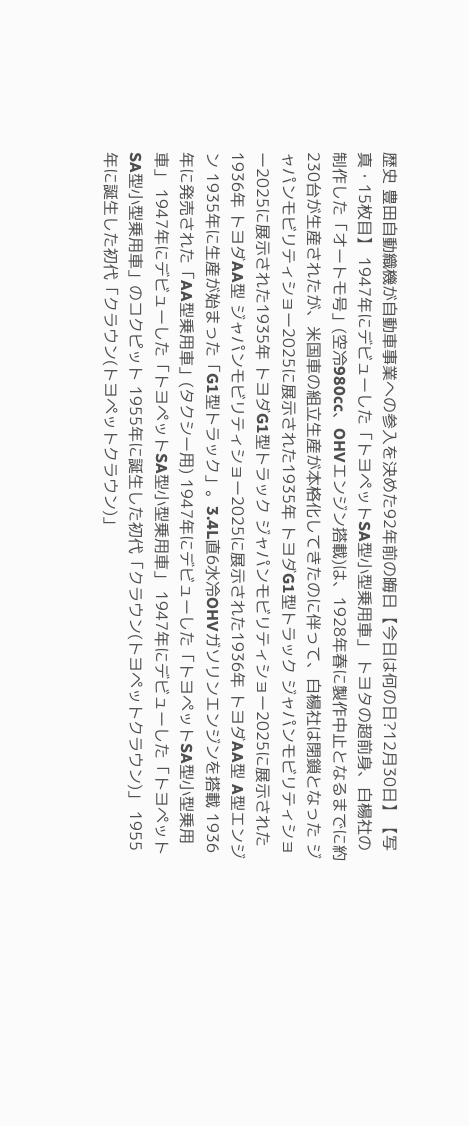歴史 豊田自動織機が自動車事業への参入を決めた92年前の晦日【今日は何の日?12月30日】【写真・15枚目】 1947年にデビューした「トヨペットSA型小型乗用車」 トヨタの超前身、白楊社の制作した「オートモ号」(空冷980cc、OHVエンジン搭載)は、1928年春に製作中止となるまでに約230台が生産されたが、米国車の組立生産が本格化してきたのに伴って、白楊社は閉鎖となった ジャパンモビリティショー2025に展示された1935年 トヨダG1型トラック ジャパンモビリティショー2025に展示された1935年 トヨダG1型トラック ジャパンモビリティショー2025に展示された1936年 トヨダAA型 ジャパンモビリティショー2025に展示された1936年 トヨダAA型 A型エンジン 1935年に生産が始まった「G1型トラック」。3.4L直6水冷OHVガソリンエンジンを搭載 1936年に発売された「AA型乗用車」(タクシー用) 1947年にデビューした「トヨペットSA型小型乗用車」 1947年にデビューした「トヨペットSA型小型乗用車」 1947年にデビューした「トヨペットSA型小型乗用車」のコクピット 1955年に誕生した初代「クラウン(トヨペットクラウン)」 1955年に誕生した初代「クラウン(トヨペットクラウン)」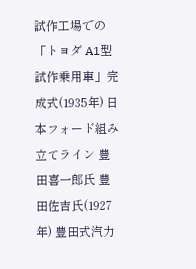試作工場での「トヨダ A1型試作乗用車」完成式(1935年) 日本フォード組み立てライン 豊田喜一郎氏 豊田佐吉氏(1927年) 豊田式汽力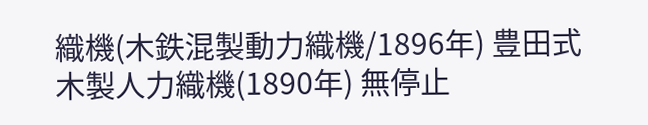織機(木鉄混製動力織機/1896年) 豊田式木製人力織機(1890年) 無停止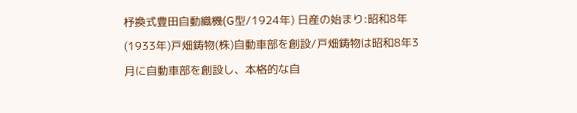杼換式豊田自動織機(G型/1924年) 日産の始まり:昭和8年(1933年)戸畑鋳物(株)自動車部を創設/戸畑鋳物は昭和8年3月に自動車部を創設し、本格的な自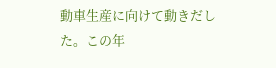動車生産に向けて動きだした。この年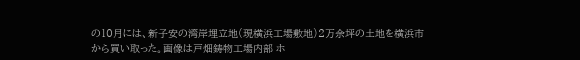の10月には、新子安の湾岸埋立地(現横浜工場敷地)2万余坪の土地を横浜市から買い取った。画像は戸畑鋳物工場内部 ホ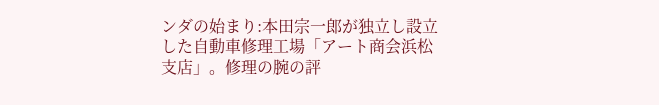ンダの始まり:本田宗一郎が独立し設立した自動車修理工場「アート商会浜松支店」。修理の腕の評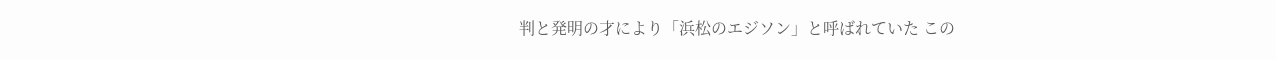判と発明の才により「浜松のエジソン」と呼ばれていた この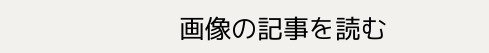画像の記事を読む